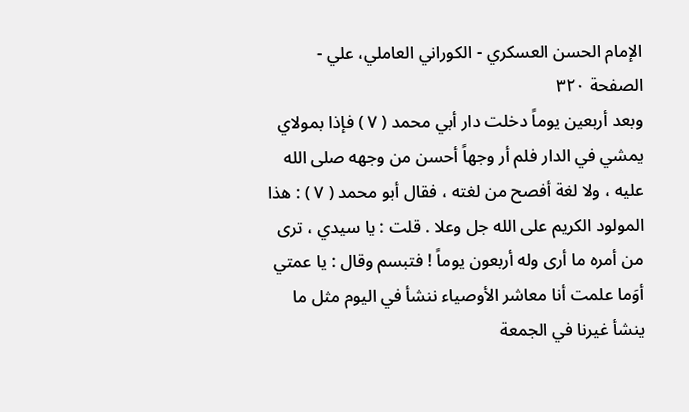الإمام الحسن العسكري - الكوراني العاملي، علي - الصفحة ٣٢٠
وبعد أربعين يوماً دخلت دار أبي محمد ( ٧ ) فإذا بمولاي يمشي في الدار فلم أر وجهاً أحسن من وجهه صلى الله عليه ، ولا لغة أفصح من لغته ، فقال أبو محمد ( ٧ ) : هذا المولود الكريم على الله جل وعلا . قلت : يا سيدي ، ترى من أمره ما أرى وله أربعون يوماً ! فتبسم وقال : يا عمتي أوَما علمت أنا معاشر الأوصياء ننشأ في اليوم مثل ما ينشأ غيرنا في الجمعة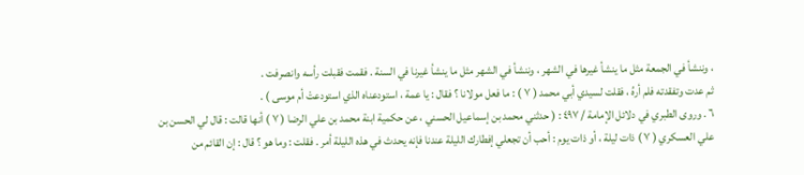، وننشأ في الجمعة مثل ما ينشأ غيرها في الشهر ، وننشأ في الشهر مثل ما ينشأ غيرنا في السنة . فقمت فقبلت رأسه وانصرفت .
ثم عدت وتفقدته فلم أرهُ ، فقلت لسيدي أبي محمد ( ٧ ) : ما فعل مولانا ؟ فقال : يا عمة ، استودعناه الذي استودعتْ أم موسى ) .
٦ . وروى الطبري في دلائل الإمامة / ٤٩٧ : ( حدثني محمد بن إسماعيل الحسني ، عن حكمية ابنة محمد بن علي الرضا ( ٧ ) أنها قالت : قال لي الحسن بن علي العسكري ( ٧ ) ذات ليلة ، أو ذات يوم : أحب أن تجعلي إفطارك الليلة عندنا فإنه يحدث في هذه الليلة أمر . فقلت : وما هو ؟ قال : إن القائم من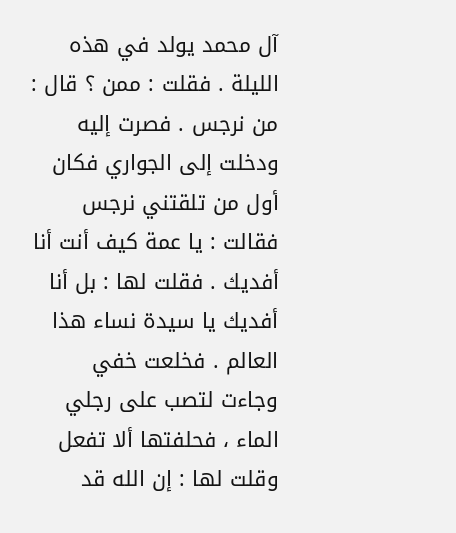آل محمد يولد في هذه الليلة . فقلت : ممن ؟ قال : من نرجس . فصرت إليه ودخلت إلى الجواري فكان أول من تلقتني نرجس فقالت : يا عمة كيف أنت أنا أفديك . فقلت لها : بل أنا أفديك يا سيدة نساء هذا العالم . فخلعت خفي وجاءت لتصب على رجلي الماء ، فحلفتها ألا تفعل وقلت لها : إن الله قد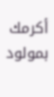أكرمك بمولود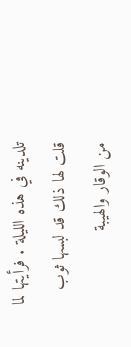تلدينه في هذه الليلة . فرأيتها لما قلت لها ذلك قد لبسها ثوب من الوقار والهيبة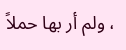، ولم أر بها حملاً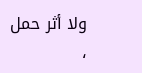ولا أثر حمل ،